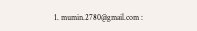1. mumin.2780@gmail.com :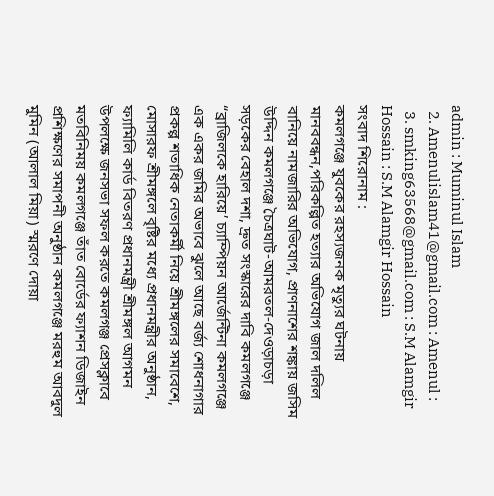admin : Muminul Islam
  2. Amenulislam41@gmail.com : Amenul :
  3. smking63568@gmail.com : S.M Alamgir Hossain : S.M Alamgir Hossain
সংবাদ শিরোনাম :
কমলগঞ্জে যুবকের রহস্যজনক মৃত্যুর ঘটনায় মানববন্ধন,পরিকল্পিত হত্যার অভিযোগ জাল দলিল বানিয়ে নামজারির অভিযোগ, প্রাণনাশের শঙ্কায় জসিম উদ্দিন কমলগঞ্জে চৈত্রঘাট-আমরতল-দেওড়াচড়া সড়কের বেহাল দশা, দ্রুত সংস্কারের দাবি কমলগঞ্জে “ব্রাজিলকে হারিয়ে’ চ্যাম্পিয়ন আর্জেন্টিনা কমলগঞ্জে এক একর জমির অভাবে ঝুলে আছে বর্জ্য শোধনাগার প্রকল্প শতাধিক নেতাকর্মী নিয়ে শ্রীমঙ্গলের সমাবেশে, মোসারফ শ্রীমঙ্গলে বৃষ্টির মধ্যে প্রধানমন্ত্রীর অনুষ্ঠান, ফ্যামিলি কার্ড বিতরণ প্রধানমন্ত্রী শ্রীমঙ্গল আগমন উপলক্ষে জনসভা সফল করতে কমলগঞ্জ প্রেসক্লাবে মতবিনিময় কমলগঞ্জে তাঁত বোর্ডের ফ্যাশন ডিজাইন প্রশিক্ষণের সমাপনী অনুষ্ঠান কমলগঞ্জে মরহুম আবদুল মুমিন (আলাল মিয়া) স্মরণে দোয়া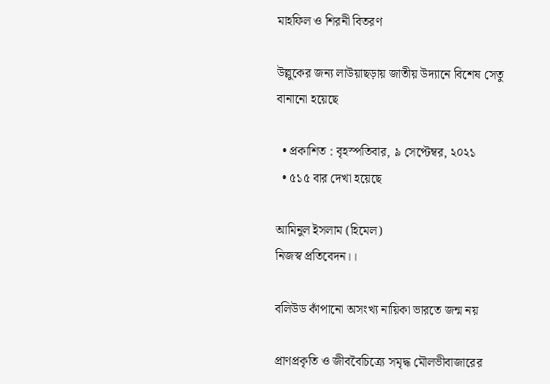মাহফিল ও শিরনী বিতরণ

উল্লুকের জন্য লাউয়াছড়ায় জাতীয় উদ্যানে বিশেষ সেতু বানানো হয়েছে

  • প্রকাশিত : বৃহস্পতিবার, ৯ সেপ্টেম্বর, ২০২১
  • ৫১৫ বার দেখা হয়েছে

আমিনুল ইসলাম (হিমেল)
নিজস্ব প্রতিবেদন।।

বলিউড কাঁপানো অসংখ্য নায়িকা ভারতে জন্ম নয়

প্রাণপ্রকৃতি ও জীববৈচিত্র্যে সমৃদ্ধ মৌলভীবাজারের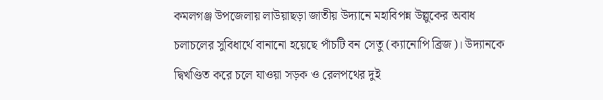কমলগঞ্জ উপজেলায় লাউয়াছড়া জাতীয় উদ্যানে মহাবিপন্ন উল্লুকের অবাধ চলাচলের সুবিধার্থে বানানো হয়েছে পাঁচটি বন সেতু (ক্যানোপি ব্রিজ)। উদ্যানকে দ্বিখণ্ডিত করে চলে যাওয়া সড়ক ও রেলপথের দুই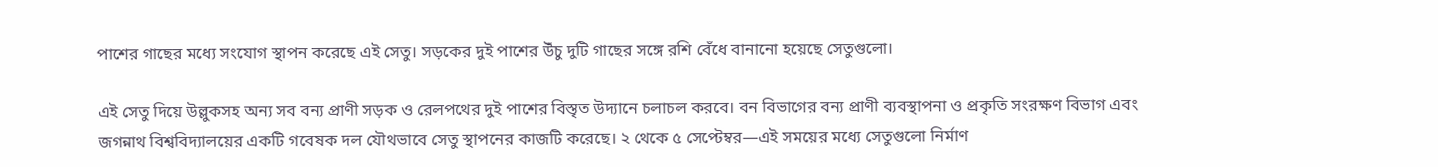পাশের গাছের মধ্যে সংযোগ স্থাপন করেছে এই সেতু। সড়কের দুই পাশের উঁচু দুটি গাছের সঙ্গে রশি বেঁধে বানানো হয়েছে সেতুগুলো।

এই সেতু দিয়ে উল্লুকসহ অন্য সব বন্য প্রাণী সড়ক ও রেলপথের দুই পাশের বিস্তৃত উদ্যানে চলাচল করবে। বন বিভাগের বন্য প্রাণী ব্যবস্থাপনা ও প্রকৃতি সংরক্ষণ বিভাগ এবং জগন্নাথ বিশ্ববিদ্যালয়ের একটি গবেষক দল যৌথভাবে সেতু স্থাপনের কাজটি করেছে। ২ থেকে ৫ সেপ্টেম্বর—এই সময়ের মধ্যে সেতুগুলো নির্মাণ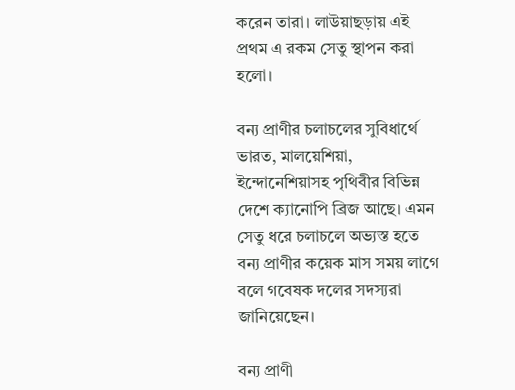করেন তারা। লাউয়াছড়ায় এই প্রথম এ রকম সেতু স্থাপন করা হলো।

বন্য প্রাণীর চলাচলের সুবিধার্থে ভারত, মালয়েশিয়া, ইন্দোনেশিয়াসহ পৃথিবীর বিভিন্ন দেশে ক্যানোপি ব্রিজ আছে। এমন সেতু ধরে চলাচলে অভ্যস্ত হতে বন্য প্রাণীর কয়েক মাস সময় লাগে বলে গবেষক দলের সদস্যরা জানিয়েছেন।

বন্য প্রাণী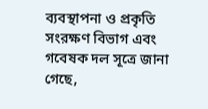ব্যবস্থাপনা ও প্রকৃতি সংরক্ষণ বিভাগ এবং গবেষক দল সূত্রে জানা গেছে,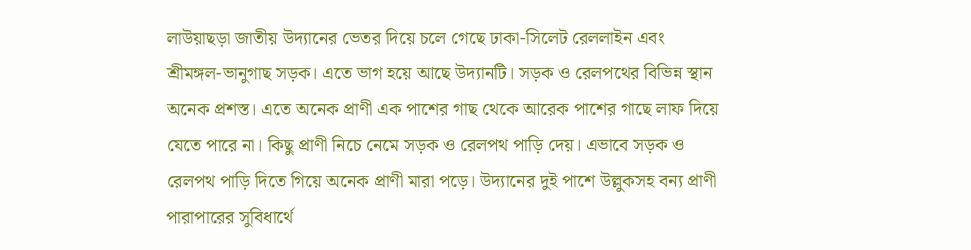লাউয়াছড়া জাতীয় উদ্যানের ভেতর দিয়ে চলে গেছে ঢাকা-সিলেট রেললাইন এবং শ্রীমঙ্গল-ভানুগাছ সড়ক। এতে ভাগ হয়ে আছে উদ্যানটি। সড়ক ও রেলপথের বিভিন্ন স্থান অনেক প্রশস্ত। এতে অনেক প্রাণী এক পাশের গাছ থেকে আরেক পাশের গাছে লাফ দিয়ে যেতে পারে না। কিছু প্রাণী নিচে নেমে সড়ক ও রেলপথ পাড়ি দেয়। এভাবে সড়ক ও রেলপথ পাড়ি দিতে গিয়ে অনেক প্রাণী মারা পড়ে। উদ্যানের দুই পাশে উল্লুকসহ বন্য প্রাণী পারাপারের সুবিধার্থে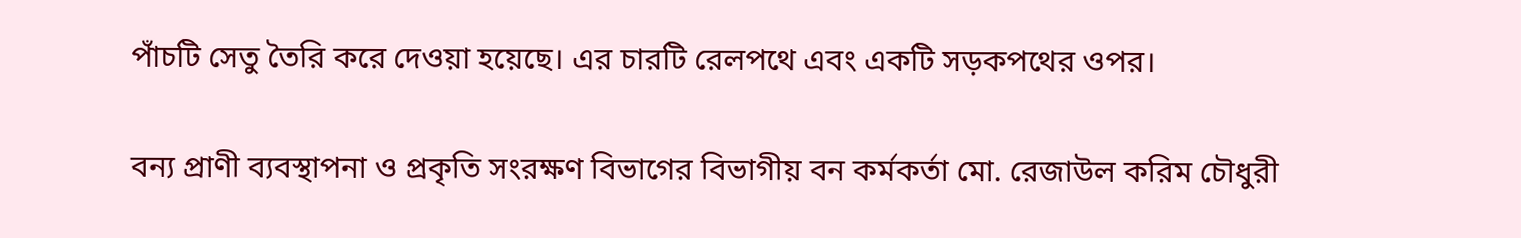পাঁচটি সেতু তৈরি করে দেওয়া হয়েছে। এর চারটি রেলপথে এবং একটি সড়কপথের ওপর।

বন্য প্রাণী ব্যবস্থাপনা ও প্রকৃতি সংরক্ষণ বিভাগের বিভাগীয় বন কর্মকর্তা মো. রেজাউল করিম চৌধুরী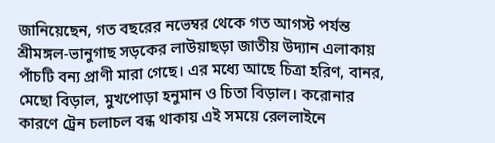জানিয়েছেন, গত বছরের নভেম্বর থেকে গত আগস্ট পর্যন্ত শ্রীমঙ্গল-ভানুগাছ সড়কের লাউয়াছড়া জাতীয় উদ্যান এলাকায় পাঁচটি বন্য প্রাণী মারা গেছে। এর মধ্যে আছে চিত্রা হরিণ, বানর, মেছো বিড়াল, মুখপোড়া হনুমান ও চিতা বিড়াল। করোনার কারণে ট্রেন চলাচল বন্ধ থাকায় এই সময়ে রেললাইনে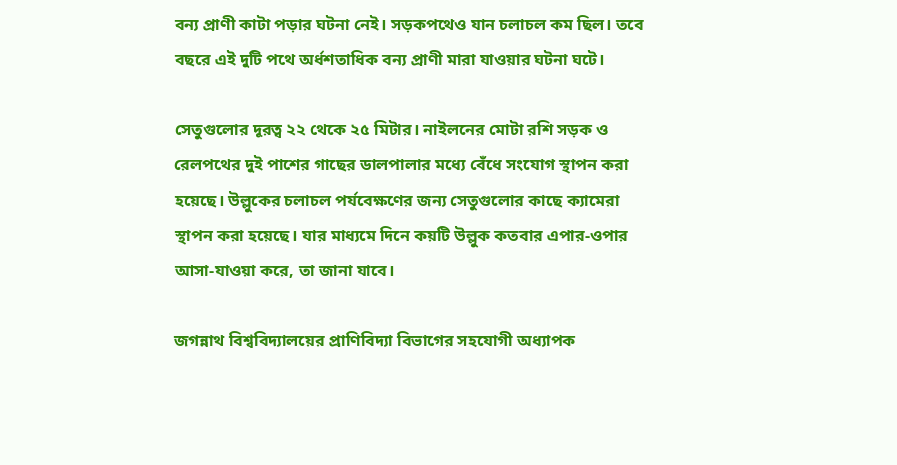বন্য প্রাণী কাটা পড়ার ঘটনা নেই। সড়কপথেও যান চলাচল কম ছিল। তবে বছরে এই দুটি পথে অর্ধশতাধিক বন্য প্রাণী মারা যাওয়ার ঘটনা ঘটে।

সেতুগুলোর দূরত্ব ২২ থেকে ২৫ মিটার। নাইলনের মোটা রশি সড়ক ও রেলপথের দুই পাশের গাছের ডালপালার মধ্যে বেঁধে সংযোগ স্থাপন করা হয়েছে। উল্লুকের চলাচল পর্যবেক্ষণের জন্য সেতুগুলোর কাছে ক্যামেরা স্থাপন করা হয়েছে। যার মাধ্যমে দিনে কয়টি উল্লুক কতবার এপার-ওপার আসা-যাওয়া করে, তা জানা যাবে।

জগন্নাথ বিশ্ববিদ্যালয়ের প্রাণিবিদ্যা বিভাগের সহযোগী অধ্যাপক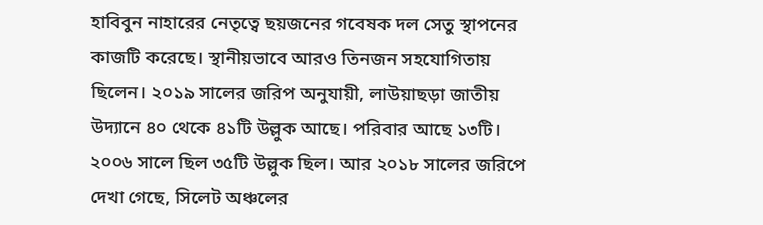হাবিবুন নাহারের নেতৃত্বে ছয়জনের গবেষক দল সেতু স্থাপনের কাজটি করেছে। স্থানীয়ভাবে আরও তিনজন সহযোগিতায় ছিলেন। ২০১৯ সালের জরিপ অনুযায়ী, লাউয়াছড়া জাতীয় উদ্যানে ৪০ থেকে ৪১টি উল্লুক আছে। পরিবার আছে ১৩টি। ২০০৬ সালে ছিল ৩৫টি উল্লুক ছিল। আর ২০১৮ সালের জরিপে দেখা গেছে, সিলেট অঞ্চলের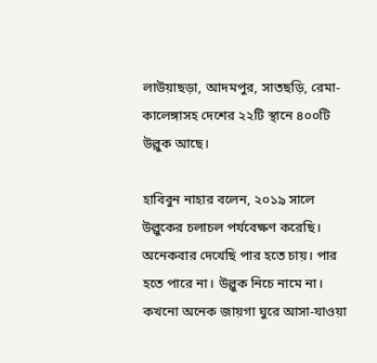লাউয়াছড়া, আদমপুর, সাতছড়ি, রেমা-কালেঙ্গাসহ দেশের ২২টি স্থানে ৪০০টি উল্লুক আছে।

হাবিবুন নাহার বলেন, ২০১৯ সালে উল্লুকের চলাচল পর্যবেক্ষণ করেছি। অনেকবার দেখেছি পার হতে চায়। পার হতে পারে না। উল্লুক নিচে নামে না। কখনো অনেক জায়গা ঘুরে আসা-যাওয়া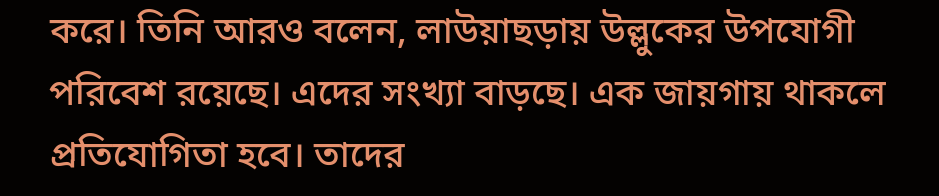করে। তিনি আরও বলেন, লাউয়াছড়ায় উল্লুকের উপযোগী পরিবেশ রয়েছে। এদের সংখ্যা বাড়ছে। এক জায়গায় থাকলে প্রতিযোগিতা হবে। তাদের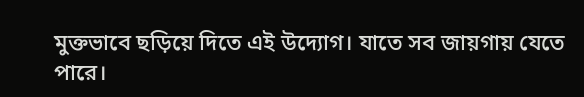মুক্তভাবে ছড়িয়ে দিতে এই উদ্যোগ। যাতে সব জায়গায় যেতে পারে।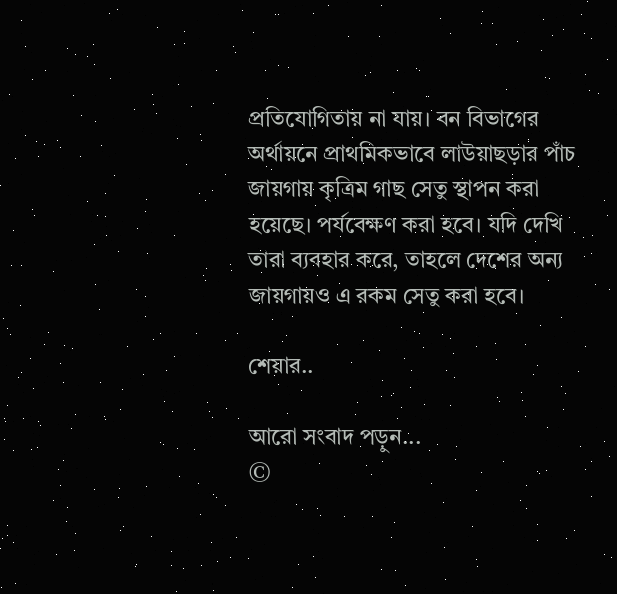প্রতিযোগিতায় না যায়। বন বিভাগের অর্থায়নে প্রাথমিকভাবে লাউয়াছড়ার পাঁচ জায়গায় কৃত্রিম গাছ সেতু স্থাপন করা হয়েছে। পর্যবেক্ষণ করা হবে। যদি দেখি তারা ব্যবহার করে, তাহলে দেশের অন্য জায়গায়ও এ রকম সেতু করা হবে।

শেয়ার..

আরো সংবাদ পড়ুন...
©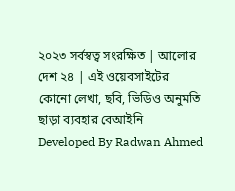২০২৩ সর্বস্বত্ব সংরক্ষিত | আলোর দেশ ২৪ | এই ওয়েবসাইটের কোনো লেখা, ছবি, ভিডিও অনুমতি ছাড়া ব্যবহার বেআইনি
Developed By Radwan Ahmed